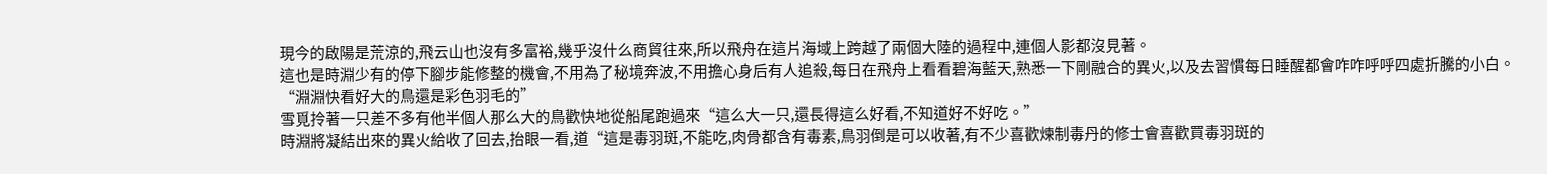現今的啟陽是荒涼的,飛云山也沒有多富裕,幾乎沒什么商貿往來,所以飛舟在這片海域上跨越了兩個大陸的過程中,連個人影都沒見著。
這也是時淵少有的停下腳步能修整的機會,不用為了秘境奔波,不用擔心身后有人追殺,每日在飛舟上看看碧海藍天,熟悉一下剛融合的異火,以及去習慣每日睡醒都會咋咋呼呼四處折騰的小白。
“淵淵快看好大的鳥還是彩色羽毛的”
雪覓拎著一只差不多有他半個人那么大的鳥歡快地從船尾跑過來“這么大一只,還長得這么好看,不知道好不好吃。”
時淵將凝結出來的異火給收了回去,抬眼一看,道“這是毒羽斑,不能吃,肉骨都含有毒素,鳥羽倒是可以收著,有不少喜歡煉制毒丹的修士會喜歡買毒羽斑的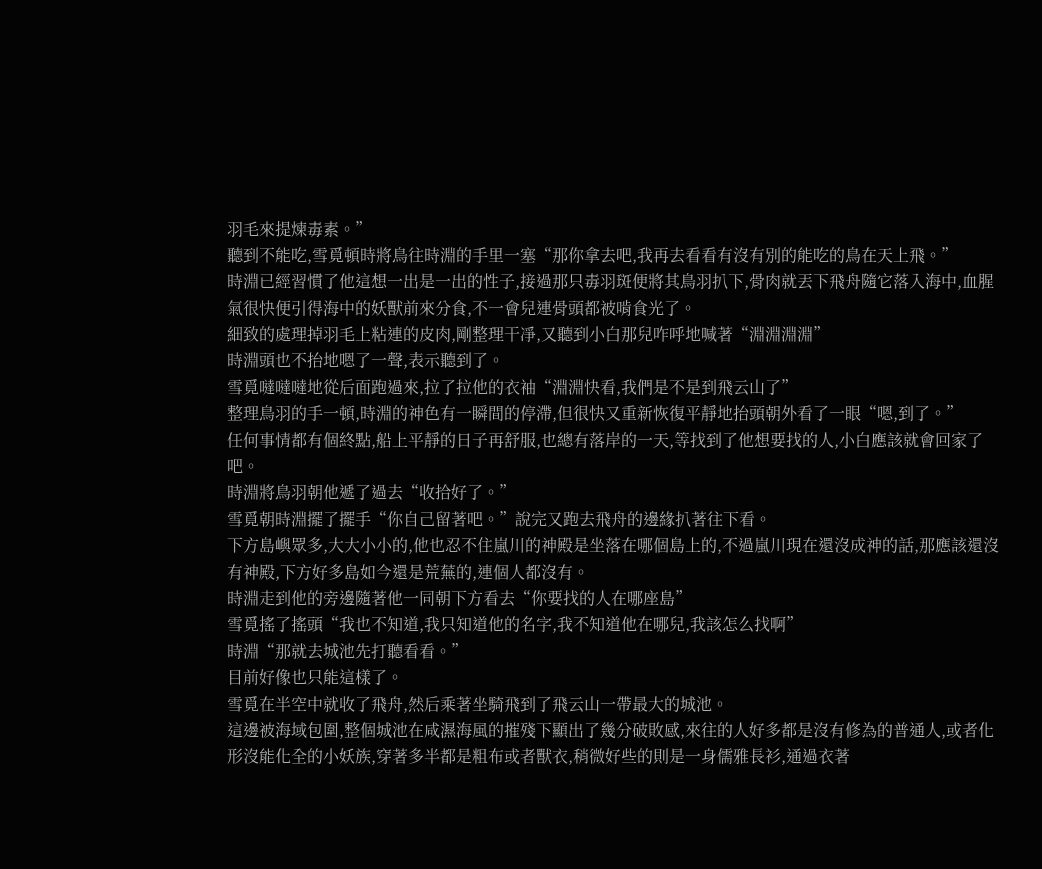羽毛來提煉毒素。”
聽到不能吃,雪覓頓時將鳥往時淵的手里一塞“那你拿去吧,我再去看看有沒有別的能吃的鳥在天上飛。”
時淵已經習慣了他這想一出是一出的性子,接過那只毒羽斑便將其鳥羽扒下,骨肉就丟下飛舟隨它落入海中,血腥氣很快便引得海中的妖獸前來分食,不一會兒連骨頭都被啃食光了。
細致的處理掉羽毛上粘連的皮肉,剛整理干凈,又聽到小白那兒咋呼地喊著“淵淵淵淵”
時淵頭也不抬地嗯了一聲,表示聽到了。
雪覓噠噠噠地從后面跑過來,拉了拉他的衣袖“淵淵快看,我們是不是到飛云山了”
整理鳥羽的手一頓,時淵的神色有一瞬間的停滯,但很快又重新恢復平靜地抬頭朝外看了一眼“嗯,到了。”
任何事情都有個終點,船上平靜的日子再舒服,也總有落岸的一天,等找到了他想要找的人,小白應該就會回家了吧。
時淵將鳥羽朝他遞了過去“收拾好了。”
雪覓朝時淵擺了擺手“你自己留著吧。”說完又跑去飛舟的邊緣扒著往下看。
下方島嶼眾多,大大小小的,他也忍不住嵐川的神殿是坐落在哪個島上的,不過嵐川現在還沒成神的話,那應該還沒有神殿,下方好多島如今還是荒蕪的,連個人都沒有。
時淵走到他的旁邊隨著他一同朝下方看去“你要找的人在哪座島”
雪覓搖了搖頭“我也不知道,我只知道他的名字,我不知道他在哪兒,我該怎么找啊”
時淵“那就去城池先打聽看看。”
目前好像也只能這樣了。
雪覓在半空中就收了飛舟,然后乘著坐騎飛到了飛云山一帶最大的城池。
這邊被海域包圍,整個城池在咸濕海風的摧殘下顯出了幾分破敗感,來往的人好多都是沒有修為的普通人,或者化形沒能化全的小妖族,穿著多半都是粗布或者獸衣,稍微好些的則是一身儒雅長衫,通過衣著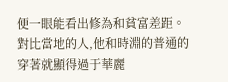便一眼能看出修為和貧富差距。
對比當地的人,他和時淵的普通的穿著就顯得過于華麗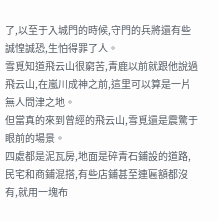了,以至于入城門的時候,守門的兵將還有些誠惶誠恐,生怕得罪了人。
雪覓知道飛云山很窮苦,青鹿以前就跟他說過飛云山,在嵐川成神之前,這里可以算是一片無人問津之地。
但當真的來到曾經的飛云山,雪覓還是震驚于眼前的場景。
四處都是泥瓦房,地面是碎青石鋪設的道路,民宅和商鋪混搭,有些店鋪甚至連匾額都沒有,就用一塊布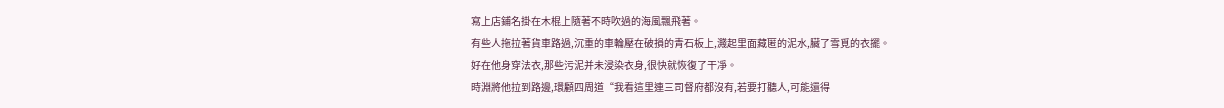寫上店鋪名掛在木棍上隨著不時吹過的海風飄飛著。
有些人拖拉著貨車路過,沉重的車輪壓在破損的青石板上,濺起里面藏匿的泥水,臟了雪覓的衣擺。
好在他身穿法衣,那些污泥并未浸染衣身,很快就恢復了干凈。
時淵將他拉到路邊,環顧四周道“我看這里連三司督府都沒有,若要打聽人,可能還得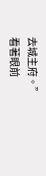去城主府。”
看著眼前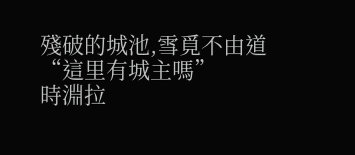殘破的城池,雪覓不由道“這里有城主嗎”
時淵拉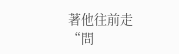著他往前走“問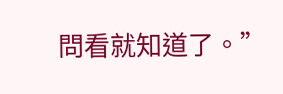問看就知道了。”